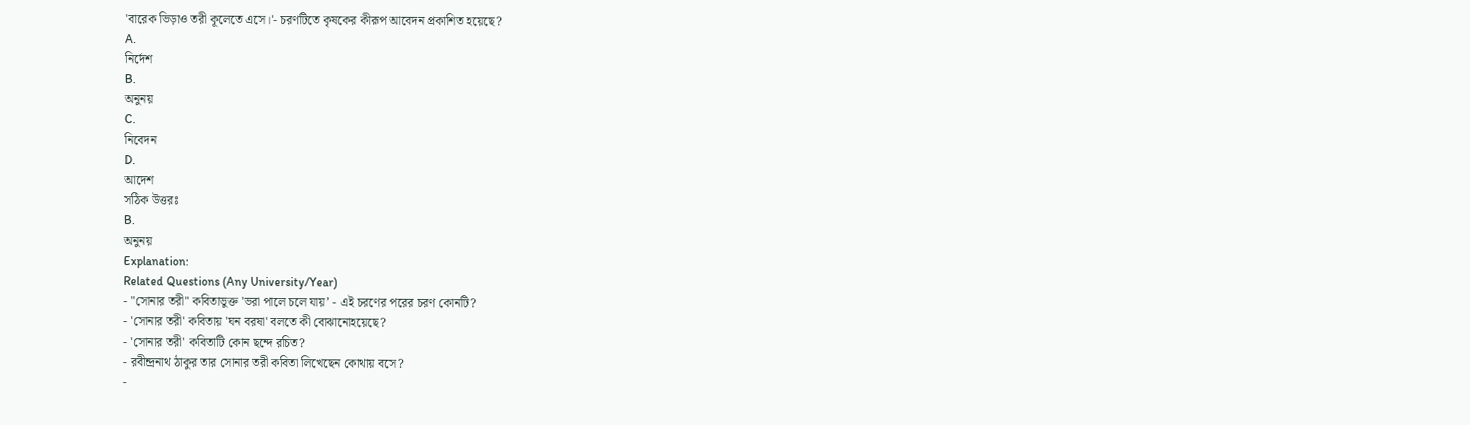'বারেক ভিড়াও তরী কূলেতে এসে।'- চরণটিতে কৃষকের কীরূপ আবেদন প্রকাশিত হয়েছে?
A.
নির্দেশ
B.
অনুনয়
C.
নিবেদন
D.
আদেশ
সঠিক উত্তরঃ
B.
অনুনয়
Explanation:
Related Questions (Any University/Year)
- "সোনার তরী" কবিতাভুক্ত 'ভরা পালে চলে যায়’ - এই চরণের পরের চরণ কোনটি?
- 'সোনার তরী' কবিতায় 'ঘন বরষা' বলতে কী বোঝানোহয়েছে?
- 'সোনার তরী' কবিতাটি কোন ছন্দে রচিত?
- রবীন্দ্রনাথ ঠাকুর তার সোনার তরী কবিতা লিখেছেন কোথায় বসে?
-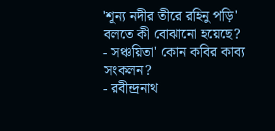'শূন্য নদীর তীরে রহিনু পড়ি' বলতে কী বোঝানো হয়েছে?
- সঞ্চয়িতা' কোন কবির কাব্য সংকলন?
- রবীন্দ্রনাথ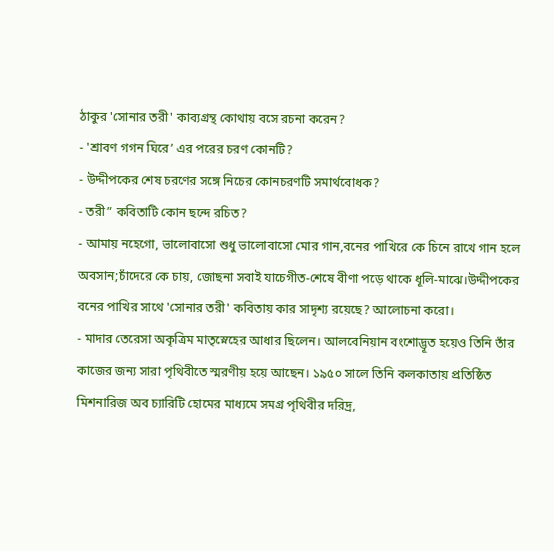ঠাকুর 'সোনার তরী' কাব্যগ্রন্থ কোথায় বসে রচনা করেন?
- 'শ্রাবণ গগন ঘিরে’ এর পরের চরণ কোনটি?
- উদ্দীপকের শেষ চরণের সঙ্গে নিচের কোনচরণটি সমার্থবোধক?
- তরী” কবিতাটি কোন ছন্দে রচিত?
- আমায় নহেগো, ভালোবাসো শুধু ভালোবাসো মোর গান,বনের পাখিরে কে চিনে রাখে গান হলে অবসান;চাঁদেরে কে চায়, জোছনা সবাই যাচেগীত-শেষে বীণা পড়ে থাকে ধূলি-মাঝে।উদ্দীপকের বনের পাখির সাথে 'সোনার তরী' কবিতায় কার সাদৃশ্য রয়েছে? আলোচনা করো।
- মাদার তেরেসা অকৃত্রিম মাতৃস্নেহের আধার ছিলেন। আলবেনিয়ান বংশোদ্ভূত হয়েও তিনি তাঁর কাজের জন্য সারা পৃথিবীতে স্মরণীয় হয়ে আছেন। ১৯৫০ সালে তিনি কলকাতায় প্রতিষ্ঠিত মিশনারিজ অব চ্যারিটি হোমের মাধ্যমে সমগ্র পৃথিবীর দরিদ্র,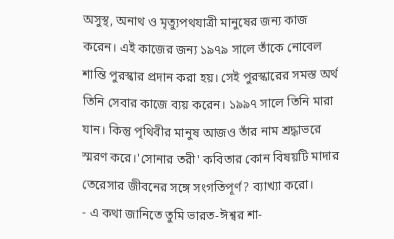অসুস্থ, অনাথ ও মৃত্যুপথযাত্রী মানুষের জন্য কাজ করেন। এই কাজের জন্য ১৯৭৯ সালে তাঁকে নোবেল শান্তি পুরস্কার প্রদান করা হয়। সেই পুরস্কারের সমস্ত অর্থ তিনি সেবার কাজে ব্যয় করেন। ১৯৯৭ সালে তিনি মারা যান। কিন্তু পৃথিবীর মানুষ আজও তাঁর নাম শ্রদ্ধাভরে স্মরণ করে।'সোনার তরী' কবিতার কোন বিষয়টি মাদার তেরেসার জীবনের সঙ্গে সংগতিপূর্ণ? ব্যাখ্যা করো।
- এ কথা জানিতে তুমি ভারত-ঈশ্বর শা-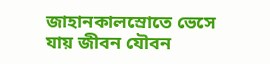জাহানকালস্রোতে ভেসে যায় জীবন যৌবন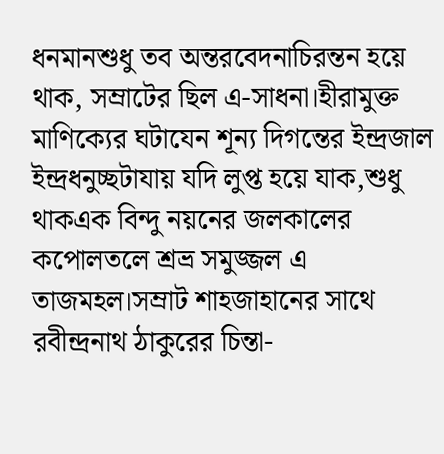ধনমানশুধু তব অন্তরবেদনাচিরন্তন হয়ে থাক, সম্রাটের ছিল এ-সাধনা।হীরামুক্ত মাণিক্যের ঘটাযেন শূন্য দিগন্তের ইন্দ্রজাল ইন্দ্রধনুচ্ছটাযায় যদি লুপ্ত হয়ে যাক,শুধু থাকএক বিন্দু নয়নের জলকালের কপোলতলে শ্রভ্র সমুজ্জল এ তাজমহল।সম্রাট শাহজাহানের সাথে রবীন্দ্রনাথ ঠাকুরের চিন্তা-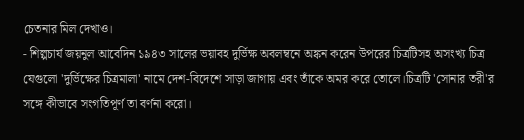চেতনার মিল দেখাও।
- শিল্পচার্য জয়নুল আবেদিন ১৯৪৩ সালের ভয়াবহ দুর্ভিক্ষ অবলম্বনে অঙ্কন করেন উপরের চিত্রটিসহ অসংখ্য চিত্র যেগুলো 'দুর্ভিক্ষের চিত্রমালা' নামে দেশ-বিদেশে সাড়া জাগায় এবং তাঁকে অমর করে তোলে।চিত্রটি 'সোনার তরী'র সঙ্গে কীভাবে সংগতিপূর্ণ তা বর্ণনা করো।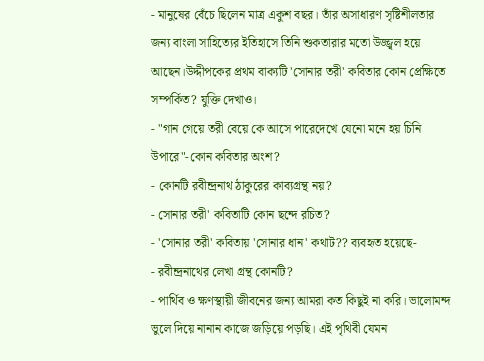- মানুষের বেঁচে ছিলেন মাত্র একুশ বছর। তাঁর অসাধারণ সৃষ্টিশীলতার জন্য বাংলা সাহিত্যের ইতিহাসে তিনি শুকতারার মতো উজ্জ্বল হয়ে আছেন।উদ্দীপকের প্রথম বাক্যটি 'সোনার তরী' কবিতার কোন প্রেক্ষিতে সম্পর্কিত? যুক্তি দেখাও।
- "গান গেয়ে তরী বেয়ে কে আসে পারেদেখে যেনো মনে হয় চিনি উপারে"-কোন কবিতার অংশ?
- কোনটি রবীন্দ্রনাথ ঠাকুরের কাব্যগ্রন্থ নয়?
- সোনার তরী' কবিতাটি কোন ছন্দে রচিত?
- 'সোনার তরী' কবিতায় 'সোনার ধান' কথাট?? ব্যবহৃত হয়েছে-
- রবীন্দ্রনাথের লেখা গ্রন্থ কোনটি?
- পার্থিব ও ক্ষণস্থায়ী জীবনের জন্য আমরা কত কিছুই না করি। ভালোমন্দ ভুলে দিয়ে নানান কাজে জড়িয়ে পড়ছি। এই পৃথিবী যেমন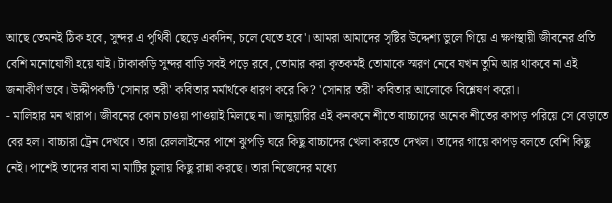আছে তেমনই ঠিক হবে, সুন্দর এ পৃথিবী ছেড়ে একদিন, চলে যেতে হবে'। আমরা আমাদের সৃষ্টির উদ্দেশ্য ভুলে গিয়ে এ ক্ষণস্থায়ী জীবনের প্রতি বেশি মনোযোগী হয়ে যাই। টাকাকড়ি সুন্দর বাড়ি সবই পড়ে রবে, তোমার করা কৃতকর্মই তোমাকে স্মরণ নেবে যখন তুমি আর থাকবে না এই জনাকীর্ণ ভবে। উদ্দীপকটি 'সোনার তরী' কবিতার মর্মার্থকে ধারণ করে কি? 'সোনার তরী' কবিতার আলোকে বিশ্লেষণ করো।
- মালিহার মন খারাপ। জীবনের কোন চাওয়া পাওয়াই মিলছে না। জানুয়ারির এই কনকনে শীতে বাচ্চাদের অনেক শীতের কাপড় পরিয়ে সে বেড়াতে বের হল। বাচ্চারা ট্রেন দেখবে। তারা রেললাইনের পাশে ঝুপড়ি ঘরে কিছু বাচ্চাদের খেলা করতে দেখল। তাদের গায়ে কাপড় বলতে বেশি কিছু নেই। পাশেই তাদের বাবা মা মাটির চুলায় কিছু রান্না করছে। তারা নিজেদের মধ্যে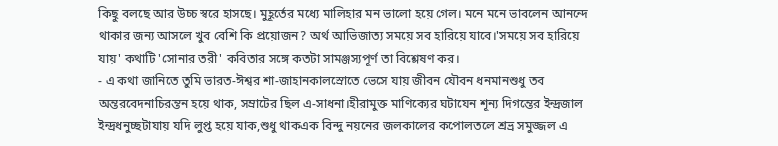কিছু বলছে আর উচ্চ স্বরে হাসছে। মুহূর্তের মধ্যে মালিহার মন ভালো হয়ে গেল। মনে মনে ভাবলেন আনন্দে থাকার জন্য আসলে খুব বেশি কি প্রয়োজন? অর্থ আভিজাত্য সময়ে সব হারিয়ে যাবে।'সময়ে সব হারিয়ে যায়' কথাটি 'সোনার তরী' কবিতার সঙ্গে কতটা সামঞ্জস্যপূর্ণ তা বিশ্লেষণ কর।
- এ কথা জানিতে তুমি ভারত-ঈশ্বর শা-জাহানকালস্রোতে ভেসে যায় জীবন যৌবন ধনমানশুধু তব অন্তরবেদনাচিরন্তন হয়ে থাক, সম্রাটের ছিল এ-সাধনা।হীরামুক্ত মাণিক্যের ঘটাযেন শূন্য দিগন্তের ইন্দ্রজাল ইন্দ্রধনুচ্ছটাযায় যদি লুপ্ত হয়ে যাক,শুধু থাকএক বিন্দু নয়নের জলকালের কপোলতলে শ্রভ্র সমুজ্জল এ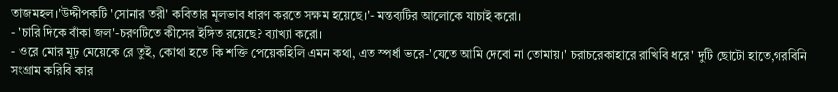তাজমহল।'উদ্দীপকটি 'সোনার তরী' কবিতার মূলভাব ধারণ করতে সক্ষম হয়েছে।'- মন্তব্যটির আলোকে যাচাই করো।
- 'চারি দিকে বাঁকা জল'-চরণটিতে কীসের ইঙ্গিত রয়েছে? ব্যাখ্যা করো।
- ওরে মোর মূঢ় মেয়েকে রে তুই, কোথা হতে কি শক্তি পেয়েকহিলি এমন কথা, এত স্পর্ধা ভরে-'যেতে আমি দেবো না তোমায়।' চরাচরেকাহারে রাখিবি ধরে' দুটি ছোটো হাতে,গরবিনি সংগ্রাম করিবি কার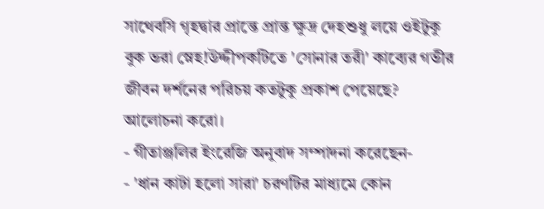সাথেবসি গৃহদ্বার প্রান্তে প্রান্ত ক্ষুদ্র দেহশুধু লয়ে ওইটুকু বুক ভরা স্নেহ!উদ্দীপকটিতে 'সোনার তরী' কাব্যের গভীর জীবন দর্শনের পরিচয় কতটুকু প্রকাশ পেয়েছে? আলোচনা করো।
- গীতাঞ্জলির ইংরেজি অনুবাদ সম্পাদনা করেছেন-
- 'ধান কাটা হলো সারা' চরণটির মাধ্যমে কোন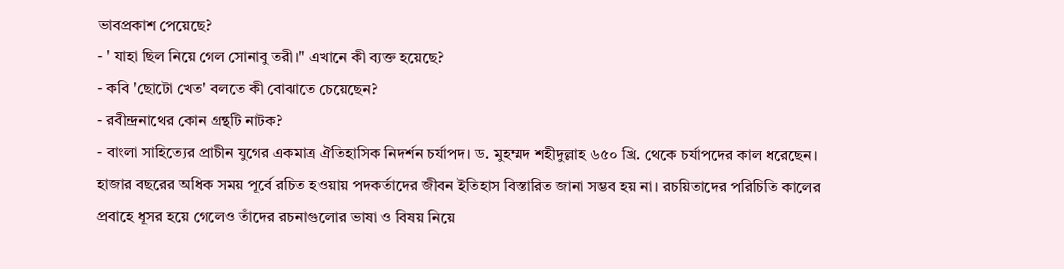ভাবপ্রকাশ পেয়েছে?
- ' যাহা ছিল নিয়ে গেল সোনাবু তরী।" এখানে কী ব্যক্ত হয়েছে?
- কবি 'ছোটো খেত' বলতে কী বোঝাতে চেয়েছেন?
- রবীন্দ্রনাথের কোন গ্রন্থটি নাটক?
- বাংলা সাহিত্যের প্রাচীন যুগের একমাত্র ঐতিহাসিক নিদর্শন চর্যাপদ। ড. মুহম্মদ শহীদুল্লাহ ৬৫০ খ্রি. থেকে চর্যাপদের কাল ধরেছেন। হাজার বছরের অধিক সময় পূর্বে রচিত হওয়ায় পদকর্তাদের জীবন ইতিহাস বিস্তারিত জানা সম্ভব হয় না। রচয়িতাদের পরিচিতি কালের প্রবাহে ধূসর হয়ে গেলেও তাঁদের রচনাগুলোর ভাষা ও বিষয় নিয়ে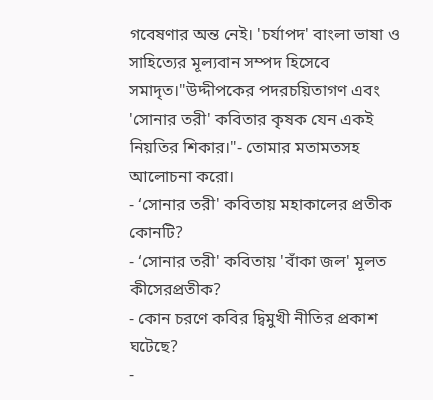গবেষণার অন্ত নেই। 'চর্যাপদ' বাংলা ভাষা ও সাহিত্যের মূল্যবান সম্পদ হিসেবে সমাদৃত।"উদ্দীপকের পদরচয়িতাগণ এবং 'সোনার তরী' কবিতার কৃষক যেন একই নিয়তির শিকার।"- তোমার মতামতসহ আলোচনা করো।
- ‘সোনার তরী' কবিতায় মহাকালের প্রতীক কোনটি?
- ‘সোনার তরী' কবিতায় 'বাঁকা জল' মূলত কীসেরপ্রতীক?
- কোন চরণে কবির দ্বিমুখী নীতির প্রকাশ ঘটেছে?
-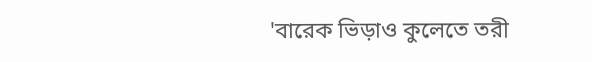'বারেক ভিড়াও কুলেতে তরী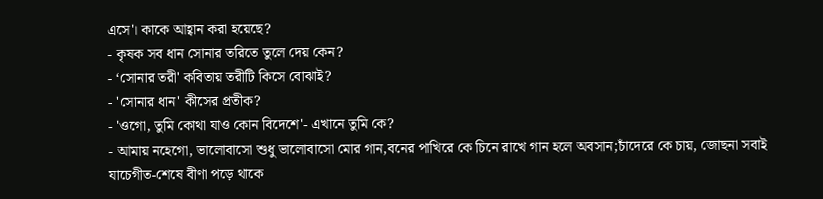এসে'। কাকে আহ্বান করা হয়েছে?
- কৃষক সব ধান সোনার তরিতে তুলে দেয় কেন?
- ‘সোনার তরী' কবিতায় তরীটি কিসে বোঝাই?
- 'সোনার ধান' কীসের প্রতীক?
- 'ওগো, তুমি কোথা যাও কোন বিদেশে'- এখানে তুমি কে?
- আমায় নহেগো, ভালোবাসো শুধু ভালোবাসো মোর গান,বনের পাখিরে কে চিনে রাখে গান হলে অবসান;চাঁদেরে কে চায়, জোছনা সবাই যাচেগীত-শেষে বীণা পড়ে থাকে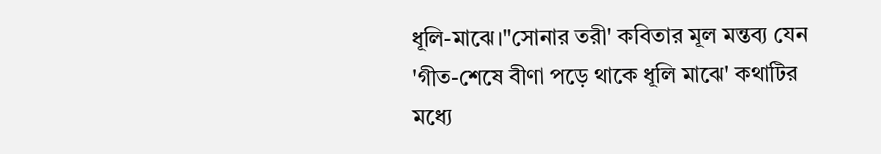ধূলি-মাঝে।"সোনার তরী' কবিতার মূল মন্তব্য যেন 'গীত-শেষে বীণা পড়ে থাকে ধূলি মাঝে' কথাটির মধ্যে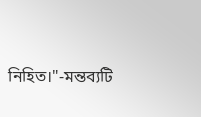নিহিত।"-মন্তব্যটি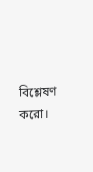বিশ্লেষণ করো।